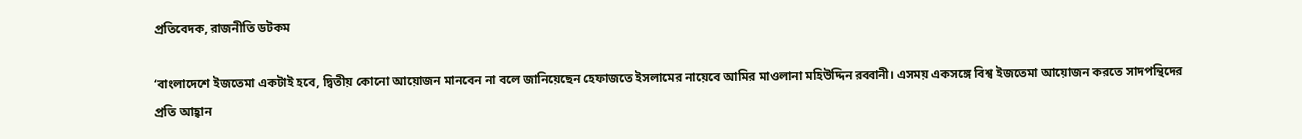প্রতিবেদক, রাজনীতি ডটকম

‘বাংলাদেশে ইজতেমা একটাই হবে, দ্বিতীয় কোনো আয়োজন মানবেন না বলে জানিয়েছেন হেফাজতে ইসলামের নায়েবে আমির মাওলানা মহিউদ্দিন রব্বানী। এসময় একসঙ্গে বিশ্ব ইজতেমা আয়োজন করতে সাদপন্থিদের প্রতি আহ্বান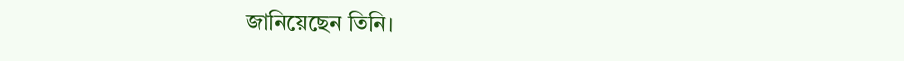জানিয়েছেন তিনি।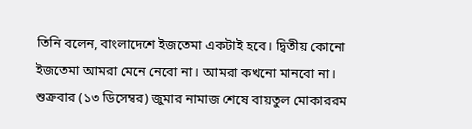তিনি বলেন, বাংলাদেশে ইজতেমা একটাই হবে। দ্বিতীয় কোনো ইজতেমা আমরা মেনে নেবো না। আমরা কখনো মানবো না।
শুক্রবার (১৩ ডিসেম্বর) জুমার নামাজ শেষে বায়তুল মোকাররম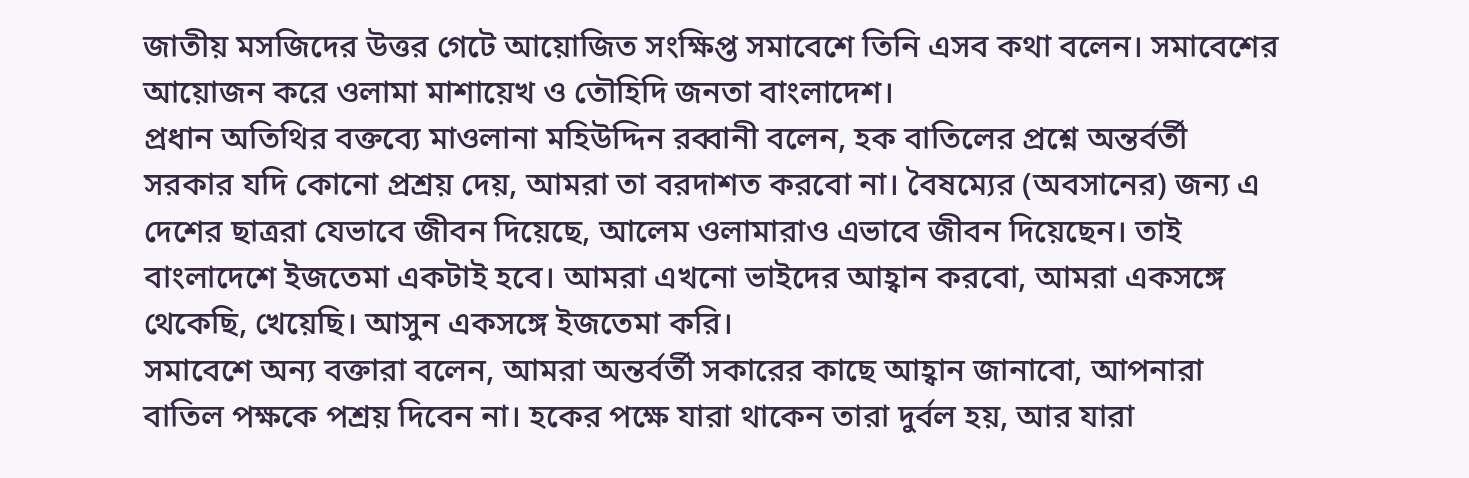জাতীয় মসজিদের উত্তর গেটে আয়োজিত সংক্ষিপ্ত সমাবেশে তিনি এসব কথা বলেন। সমাবেশের আয়োজন করে ওলামা মাশায়েখ ও তৌহিদি জনতা বাংলাদেশ।
প্রধান অতিথির বক্তব্যে মাওলানা মহিউদ্দিন রব্বানী বলেন, হক বাতিলের প্রশ্নে অন্তর্বর্তী সরকার যদি কোনো প্রশ্রয় দেয়, আমরা তা বরদাশত করবো না। বৈষম্যের (অবসানের) জন্য এ দেশের ছাত্ররা যেভাবে জীবন দিয়েছে, আলেম ওলামারাও এভাবে জীবন দিয়েছেন। তাই বাংলাদেশে ইজতেমা একটাই হবে। আমরা এখনো ভাইদের আহ্বান করবো, আমরা একসঙ্গে থেকেছি, খেয়েছি। আসুন একসঙ্গে ইজতেমা করি।
সমাবেশে অন্য বক্তারা বলেন, আমরা অন্তর্বর্তী সকারের কাছে আহ্বান জানাবো, আপনারা বাতিল পক্ষকে পশ্রয় দিবেন না। হকের পক্ষে যারা থাকেন তারা দুর্বল হয়, আর যারা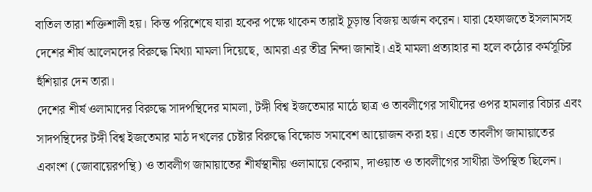বাতিল তারা শক্তিশালী হয়। কিন্ত পরিশেষে যারা হকের পক্ষে থাকেন তারাই চূড়ান্ত বিজয় অর্জন করেন। যারা হেফাজতে ইসলামসহ দেশের শীর্ষ আলেমদের বিরুদ্ধে মিথ্যা মামলা দিয়েছে, আমরা এর তীব্র নিন্দা জানাই। এই মামলা প্রত্যাহার না হলে কঠোর কর্মসূচির হুঁশিয়ার দেন তারা।
দেশের শীর্ষ ওলামাদের বিরুদ্ধে সাদপন্থিদের মামলা, টঙ্গী বিশ্ব ইজতেমার মাঠে ছাত্র ও তাবলীগের সাথীদের ওপর হামলার বিচার এবং সাদপন্থিদের টঙ্গী বিশ্ব ইজতেমার মাঠ দখলের চেষ্টার বিরুদ্ধে বিক্ষোভ সমাবেশ আয়োজন করা হয়। এতে তাবলীগ জামায়াতের একাংশ (জোবায়েরপন্থি) ও তাবলীগ জামায়াতের শীর্ষস্থানীয় ওলামায়ে কেরাম, দাওয়াত ও তাবলীগের সাথীরা উপস্থিত ছিলেন।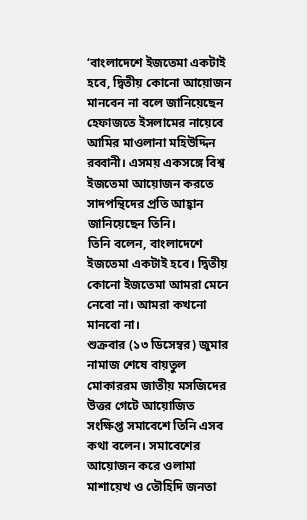‘বাংলাদেশে ইজতেমা একটাই হবে, দ্বিতীয় কোনো আয়োজন মানবেন না বলে জানিয়েছেন হেফাজতে ইসলামের নায়েবে আমির মাওলানা মহিউদ্দিন রব্বানী। এসময় একসঙ্গে বিশ্ব ইজতেমা আয়োজন করতে সাদপন্থিদের প্রতি আহ্বান জানিয়েছেন তিনি।
তিনি বলেন, বাংলাদেশে ইজতেমা একটাই হবে। দ্বিতীয় কোনো ইজতেমা আমরা মেনে নেবো না। আমরা কখনো মানবো না।
শুক্রবার (১৩ ডিসেম্বর) জুমার নামাজ শেষে বায়তুল মোকাররম জাতীয় মসজিদের উত্তর গেটে আয়োজিত সংক্ষিপ্ত সমাবেশে তিনি এসব কথা বলেন। সমাবেশের আয়োজন করে ওলামা মাশায়েখ ও তৌহিদি জনতা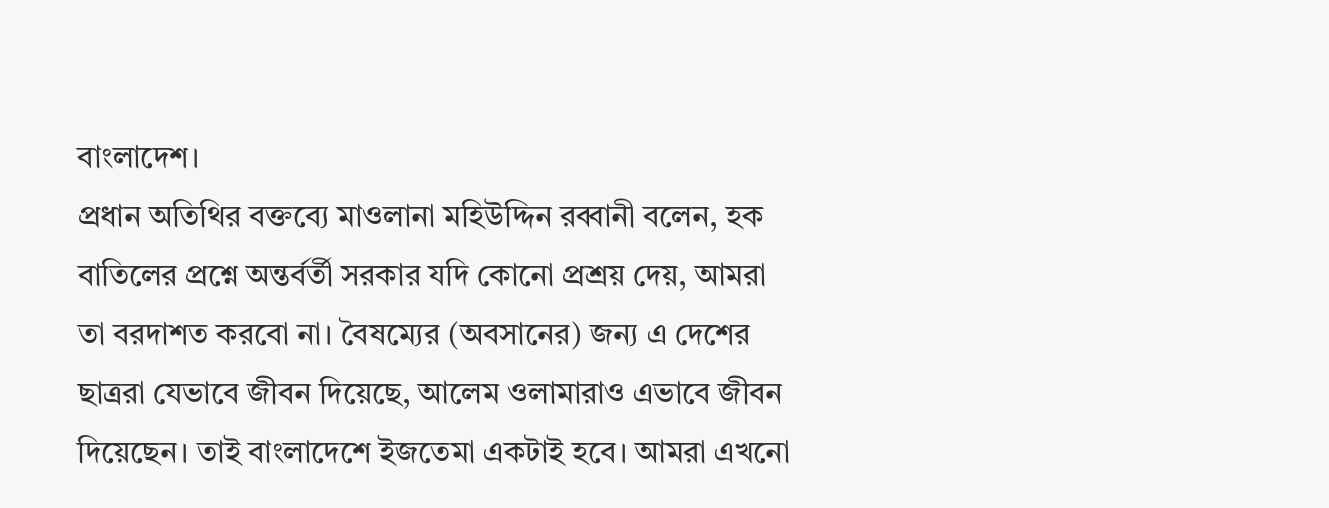বাংলাদেশ।
প্রধান অতিথির বক্তব্যে মাওলানা মহিউদ্দিন রব্বানী বলেন, হক বাতিলের প্রশ্নে অন্তর্বর্তী সরকার যদি কোনো প্রশ্রয় দেয়, আমরা তা বরদাশত করবো না। বৈষম্যের (অবসানের) জন্য এ দেশের ছাত্ররা যেভাবে জীবন দিয়েছে, আলেম ওলামারাও এভাবে জীবন দিয়েছেন। তাই বাংলাদেশে ইজতেমা একটাই হবে। আমরা এখনো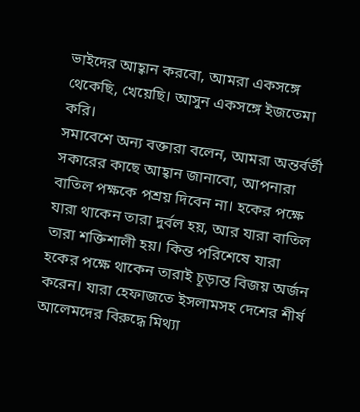ভাইদের আহ্বান করবো, আমরা একসঙ্গে থেকেছি, খেয়েছি। আসুন একসঙ্গে ইজতেমা করি।
সমাবেশে অন্য বক্তারা বলেন, আমরা অন্তর্বর্তী সকারের কাছে আহ্বান জানাবো, আপনারা বাতিল পক্ষকে পশ্রয় দিবেন না। হকের পক্ষে যারা থাকেন তারা দুর্বল হয়, আর যারা বাতিল তারা শক্তিশালী হয়। কিন্ত পরিশেষে যারা হকের পক্ষে থাকেন তারাই চূড়ান্ত বিজয় অর্জন করেন। যারা হেফাজতে ইসলামসহ দেশের শীর্ষ আলেমদের বিরুদ্ধে মিথ্যা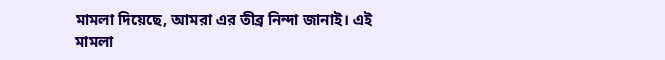মামলা দিয়েছে, আমরা এর তীব্র নিন্দা জানাই। এই মামলা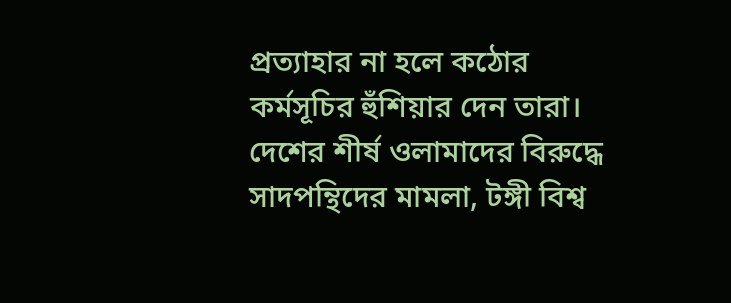প্রত্যাহার না হলে কঠোর কর্মসূচির হুঁশিয়ার দেন তারা।
দেশের শীর্ষ ওলামাদের বিরুদ্ধে সাদপন্থিদের মামলা, টঙ্গী বিশ্ব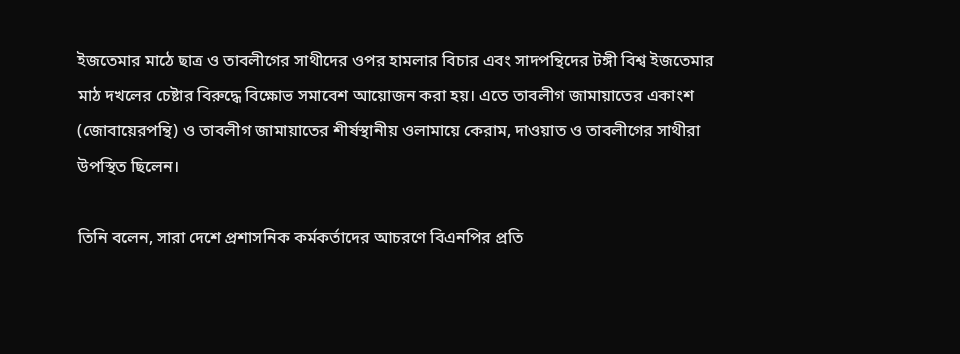ইজতেমার মাঠে ছাত্র ও তাবলীগের সাথীদের ওপর হামলার বিচার এবং সাদপন্থিদের টঙ্গী বিশ্ব ইজতেমার মাঠ দখলের চেষ্টার বিরুদ্ধে বিক্ষোভ সমাবেশ আয়োজন করা হয়। এতে তাবলীগ জামায়াতের একাংশ (জোবায়েরপন্থি) ও তাবলীগ জামায়াতের শীর্ষস্থানীয় ওলামায়ে কেরাম, দাওয়াত ও তাবলীগের সাথীরা উপস্থিত ছিলেন।

তিনি বলেন, সারা দেশে প্রশাসনিক কর্মকর্তাদের আচরণে বিএনপির প্রতি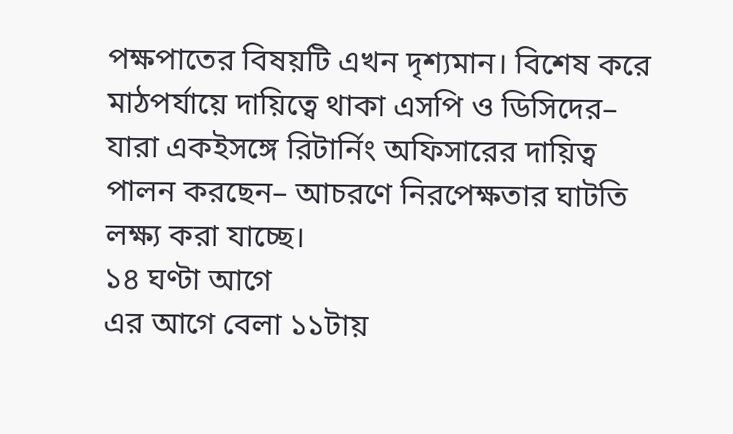পক্ষপাতের বিষয়টি এখন দৃশ্যমান। বিশেষ করে মাঠপর্যায়ে দায়িত্বে থাকা এসপি ও ডিসিদের– যারা একইসঙ্গে রিটার্নিং অফিসারের দায়িত্ব পালন করছেন– আচরণে নিরপেক্ষতার ঘাটতি লক্ষ্য করা যাচ্ছে।
১৪ ঘণ্টা আগে
এর আগে বেলা ১১টায়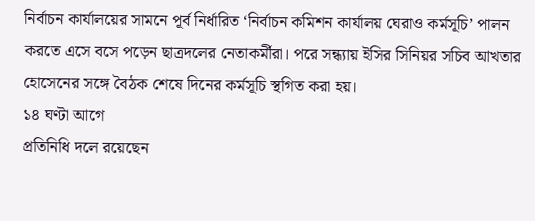নির্বাচন কার্যালয়ের সামনে পূর্ব নির্ধারিত ‘নির্বাচন কমিশন কার্যালয় ঘেরাও কর্মসূচি’ পালন করতে এসে বসে পড়েন ছাত্রদলের নেতাকর্মীরা। পরে সন্ধ্যায় ইসির সিনিয়র সচিব আখতার হোসেনের সঙ্গে বৈঠক শেষে দিনের কর্মসূচি স্থগিত করা হয়।
১৪ ঘণ্টা আগে
প্রতিনিধি দলে রয়েছেন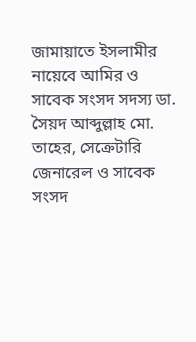জামায়াতে ইসলামীর নায়েবে আমির ও সাবেক সংসদ সদস্য ডা. সৈয়দ আব্দুল্লাহ মো. তাহের, সেক্রেটারি জেনারেল ও সাবেক সংসদ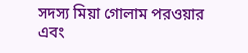সদস্য মিয়া গোলাম পরওয়ার এবং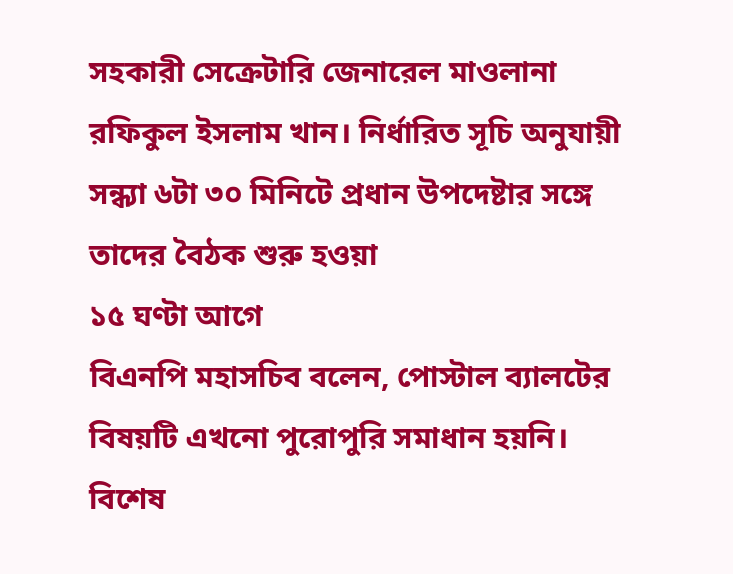সহকারী সেক্রেটারি জেনারেল মাওলানা রফিকুল ইসলাম খান। নির্ধারিত সূচি অনুযায়ী সন্ধ্যা ৬টা ৩০ মিনিটে প্রধান উপদেষ্টার সঙ্গে তাদের বৈঠক শুরু হওয়া
১৫ ঘণ্টা আগে
বিএনপি মহাসচিব বলেন, পোস্টাল ব্যালটের বিষয়টি এখনো পুরোপুরি সমাধান হয়নি। বিশেষ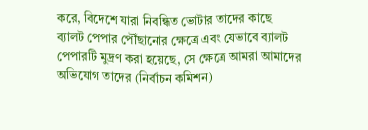করে, বিদেশে যারা নিবন্ধিত ভোটার তাদের কাছে ব্যালট পেপার পৌঁছানোর ক্ষেত্রে এবং যেভাবে ব্যালট পেপারটি মুদ্রণ করা হয়েছে, সে ক্ষেত্রে আমরা আমাদের অভিযোগ তাদের (নির্বাচন কমিশন)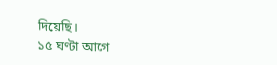দিয়েছি।
১৫ ঘণ্টা আগে